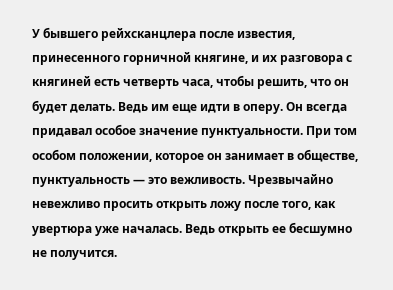У бывшего рейхсканцлера после известия, принесенного горничной княгине, и их разговора с княгиней есть четверть часа, чтобы решить, что он будет делать. Ведь им еще идти в оперу. Он всегда придавал особое значение пунктуальности. При том особом положении, которое он занимает в обществе, пунктуальность — это вежливость. Чрезвычайно невежливо просить открыть ложу после того, как увертюра уже началась. Ведь открыть ее бесшумно не получится.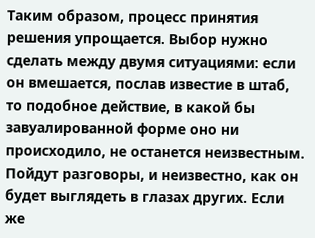Таким образом, процесс принятия решения упрощается. Выбор нужно сделать между двумя ситуациями: если он вмешается, послав известие в штаб, то подобное действие, в какой бы завуалированной форме оно ни происходило, не останется неизвестным. Пойдут разговоры, и неизвестно, как он будет выглядеть в глазах других. Если же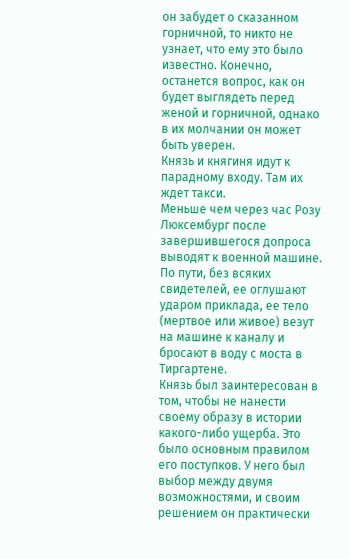он забудет о сказанном горничной, то никто не узнает, что ему это было известно. Конечно, останется вопрос, как он будет выглядеть перед женой и горничной, однако в их молчании он может быть уверен.
Князь и княгиня идут к парадному входу. Там их ждет такси.
Меньше чем через час Розу Люксембург после завершившегося допроса выводят к военной машине. По пути, без всяких свидетелей, ее оглушают ударом приклада, ее тело (мертвое или живое) везут на машине к каналу и бросают в воду с моста в Тиргартене.
Князь был заинтересован в том, чтобы не нанести своему образу в истории какого-либо ущерба. Это было основным правилом его поступков. У него был выбор между двумя возможностями, и своим решением он практически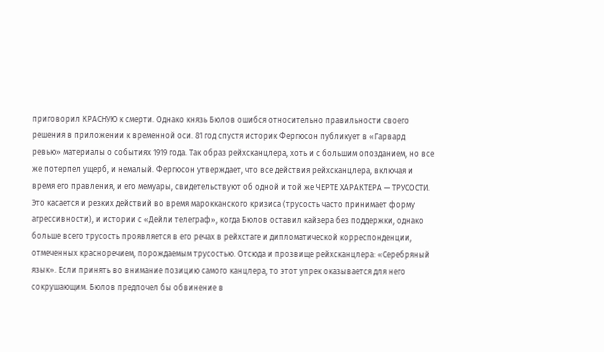приговорил КРАСНУЮ к смерти. Однако князь Бюлов ошибся относительно правильности своего решения в приложении к временной оси. 81 год спустя историк Фергюсон публикует в «Гарвард ревью» материалы о событиях 1919 года. Так образ рейхсканцлера, хоть и с большим опозданием, но все же потерпел ущерб, и немалый. Фергюсон утверждает, что все действия рейхсканцлера, включая и время его правления, и его мемуары, свидетельствуют об одной и той же ЧЕРТЕ ХАРАКТЕРА — ТРУСОСТИ. Это касается и резких действий во время марокканского кризиса (трусость часто принимает форму агрессивности), и истории с «Дейли телеграф», когда Бюлов оставил кайзера без поддержки, однако больше всего трусость проявляется в его речах в рейхстаге и дипломатической корреспонденции, отмеченных красноречием, порождаемым трусостью. Отсюда и прозвище рейхсканцлера: «Серебряный язык». Если принять во внимание позицию самого канцлера, то этот упрек оказывается для него сокрушающим. Бюлов предпочел бы обвинение в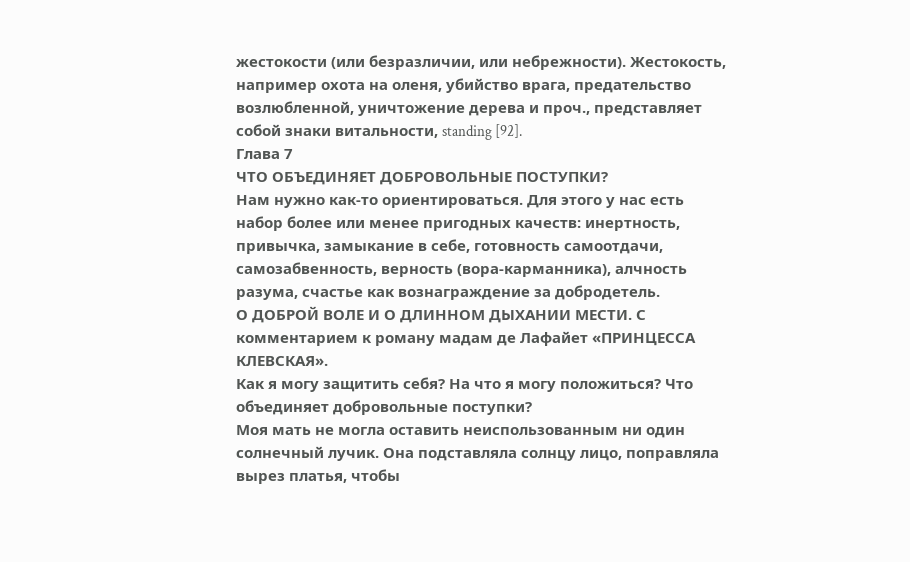жестокости (или безразличии, или небрежности). Жестокость, например охота на оленя, убийство врага, предательство возлюбленной, уничтожение дерева и проч., представляет собой знаки витальности, standing [92].
Глава 7
ЧТО ОБЪЕДИНЯЕТ ДОБРОВОЛЬНЫЕ ПОСТУПКИ?
Нам нужно как-то ориентироваться. Для этого у нас есть набор более или менее пригодных качеств: инертность, привычка, замыкание в себе, готовность самоотдачи, самозабвенность, верность (вора-карманника), алчность разума, счастье как вознаграждение за добродетель.
О ДОБРОЙ ВОЛЕ И О ДЛИННОМ ДЫХАНИИ МЕСТИ. С комментарием к роману мадам де Лафайет «ПРИНЦЕССА КЛЕВСКАЯ».
Как я могу защитить себя? На что я могу положиться? Что объединяет добровольные поступки?
Моя мать не могла оставить неиспользованным ни один солнечный лучик. Она подставляла солнцу лицо, поправляла вырез платья, чтобы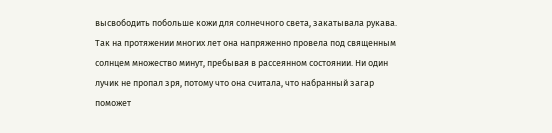высвободить побольше кожи для солнечного света, закатывала рукава. Так на протяжении многих лет она напряженно провела под священным солнцем множество минут, пребывая в рассеянном состоянии. Ни один лучик не пропал зря, потому что она считала, что набранный загар поможет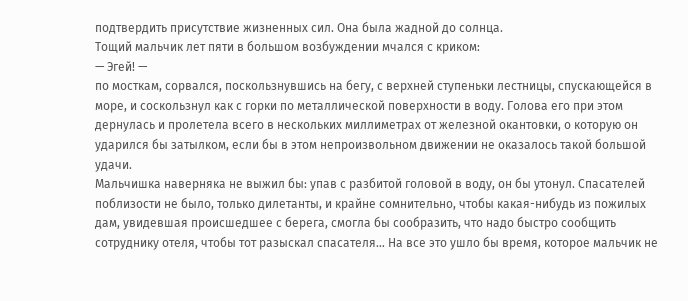подтвердить присутствие жизненных сил. Она была жадной до солнца.
Тощий мальчик лет пяти в большом возбуждении мчался с криком:
— Эгей! —
по мосткам, сорвался, поскользнувшись на бегу, с верхней ступеньки лестницы, спускающейся в море, и соскользнул как с горки по металлической поверхности в воду. Голова его при этом дернулась и пролетела всего в нескольких миллиметрах от железной окантовки, о которую он ударился бы затылком, если бы в этом непроизвольном движении не оказалось такой большой удачи.
Мальчишка наверняка не выжил бы: упав с разбитой головой в воду, он бы утонул. Спасателей поблизости не было, только дилетанты, и крайне сомнительно, чтобы какая-нибудь из пожилых дам, увидевшая происшедшее с берега, смогла бы сообразить, что надо быстро сообщить сотруднику отеля, чтобы тот разыскал спасателя… На все это ушло бы время, которое мальчик не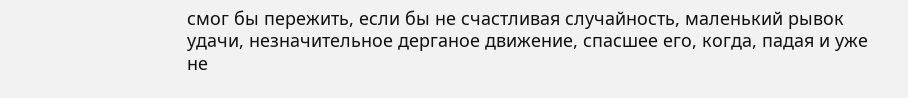смог бы пережить, если бы не счастливая случайность, маленький рывок удачи, незначительное дерганое движение, спасшее его, когда, падая и уже не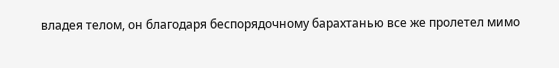владея телом, он благодаря беспорядочному барахтанью все же пролетел мимо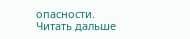опасности.
Читать дальше